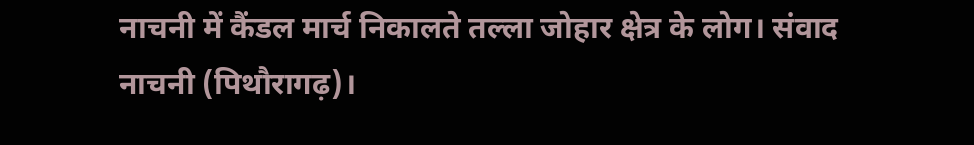नाचनी में कैंडल मार्च निकालते तल्ला जोहार क्षेत्र के लोग। संवाद
नाचनी (पिथौरागढ़)।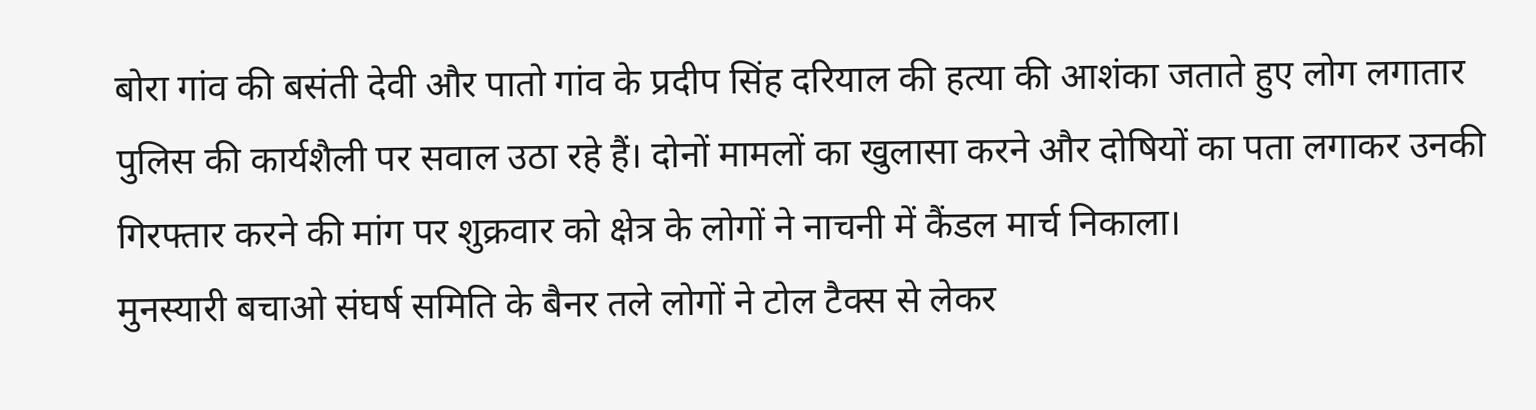बोरा गांव की बसंती देवी और पातो गांव के प्रदीप सिंह दरियाल की हत्या की आशंका जताते हुए लोग लगातार पुलिस की कार्यशैली पर सवाल उठा रहे हैं। दोनों मामलों का खुलासा करने और दोषियों का पता लगाकर उनकी गिरफ्तार करने की मांग पर शुक्रवार को क्षेत्र के लोगों ने नाचनी में कैंडल मार्च निकाला।
मुनस्यारी बचाओ संघर्ष समिति के बैनर तले लोगों ने टोल टैक्स से लेकर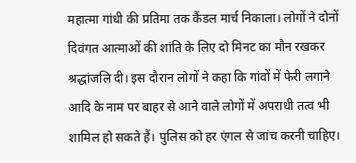महात्मा गांधी की प्रतिमा तक कैंडल मार्च निकाला। लोगों ने दोनों दिवंगत आत्माओं की शांति के लिए दो मिनट का मौन रखकर श्रद्धांजलि दी। इस दौरान लोगों ने कहा कि गांवों में फेरी लगाने आदि के नाम पर बाहर से आने वाले लोगों में अपराधी तत्व भी शामिल हो सकते हैं। पुलिस को हर एंगल से जांच करनी चाहिए।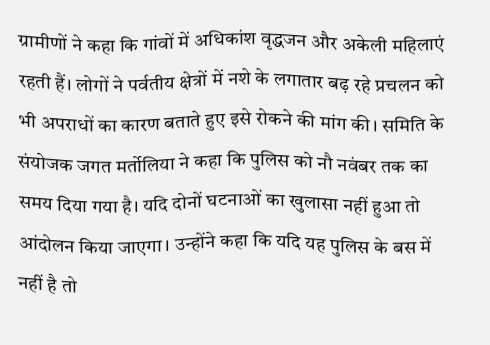ग्रामीणों ने कहा कि गांवों में अधिकांश वृद्धजन और अकेली महिलाएं रहती हैं। लोगों ने पर्वतीय क्षेत्रों में नशे के लगातार बढ़ रहे प्रचलन को भी अपराधों का कारण बताते हुए इसे रोकने की मांग की। समिति के संयोजक जगत मर्तोलिया ने कहा कि पुलिस को नौ नवंबर तक का समय दिया गया है। यदि दोनों घटनाओं का खुलासा नहीं हुआ तो आंदोलन किया जाएगा। उन्होंने कहा कि यदि यह पुलिस के बस में नहीं है तो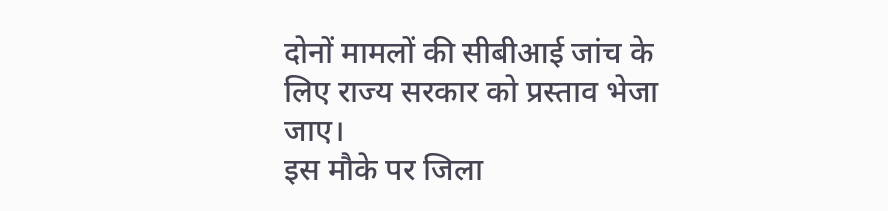दोनों मामलों की सीबीआई जांच के लिए राज्य सरकार को प्रस्ताव भेजा जाए।
इस मौके पर जिला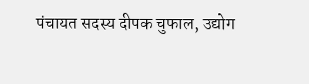पंचायत सदस्य दीपक चुफाल, उद्योग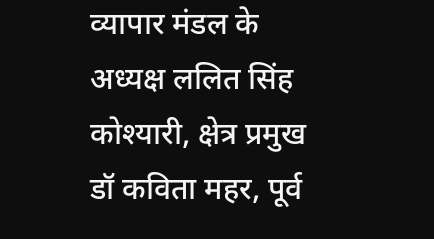व्यापार मंडल के अध्यक्ष ललित सिंह कोश्यारी, क्षेत्र प्रमुख डॉ कविता महर, पूर्व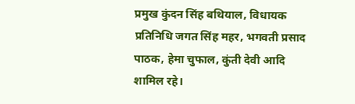प्रमुख कुंदन सिंह बथियाल, विधायक प्रतिनिधि जगत सिंह महर, भगवती प्रसाद पाठक, हेमा चुफाल, कुंती देवी आदि शामिल रहे।